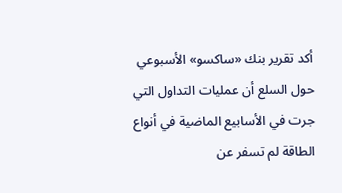أكد تقرير بنك «ساكسو» الأسبوعي حول السلع أن عمليات التداول التي جرت في الأسابيع الماضية في أنواع الطاقة لم تسفر عن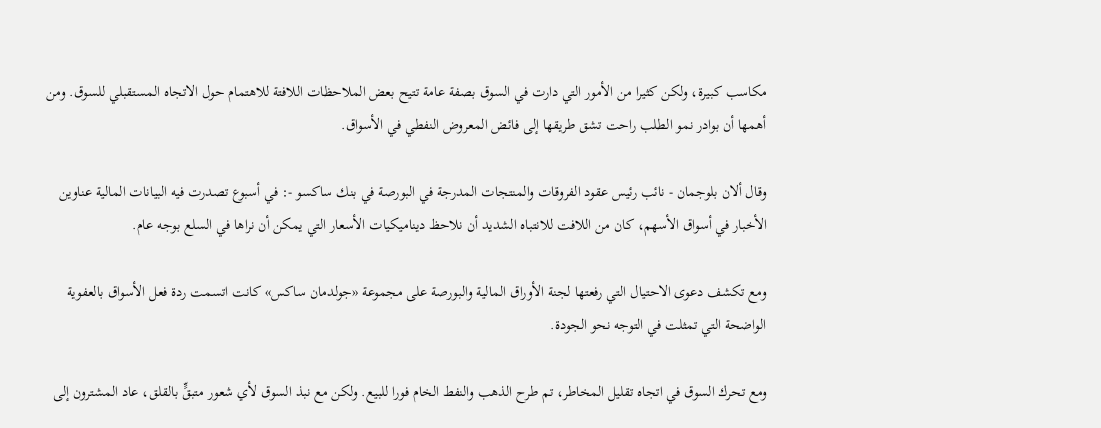مكاسب كبيرة، ولكن كثيرا من الأمور التي دارت في السوق بصفة عامة تتيح بعض الملاحظات اللافتة للاهتمام حول الاتجاه المستقبلي للسوق. ومن أهمها أن بوادر نمو الطلب راحت تشق طريقها إلى فائض المعروض النفطي في الأسواق.

وقال ألان بلوجمان - نائب رئيس عقود الفروقات والمنتجات المدرجة في البورصة في بنك ساكسو -: في أسبوع تصدرت فيه البيانات المالية عناوين الأخبار في أسواق الأسهم، كان من اللافت للانتباه الشديد أن نلاحظ ديناميكيات الأسعار التي يمكن أن نراها في السلع بوجه عام.

ومع تكشف دعوى الاحتيال التي رفعتها لجنة الأوراق المالية والبورصة على مجموعة «جولدمان ساكس» كانت اتسمت ردة فعل الأسواق بالعفوية الواضحة التي تمثلت في التوجه نحو الجودة.

ومع تحرك السوق في اتجاه تقليل المخاطر، تم طرح الذهب والنفط الخام فورا للبيع. ولكن مع نبذ السوق لأي شعور متبقٍّ بالقلق، عاد المشترون إلى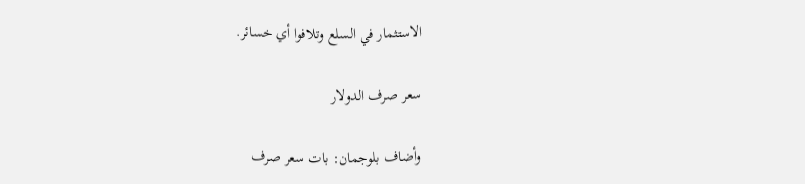الاستثمار في السلع وتلافوا أي خسائر.

سعر صرف الدولار

وأضاف بلوجمان: بات سعر صرف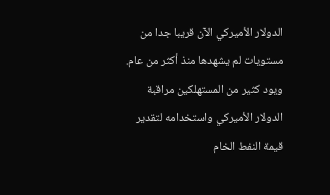الدولار الأميركي الآن قريبا جدا من مستويات لم يشهدها منذ أكثر من عام. ويود كثير من المستهلكين مراقبة الدولار الأميركي واستخدامه لتقدير قيمة النفط الخام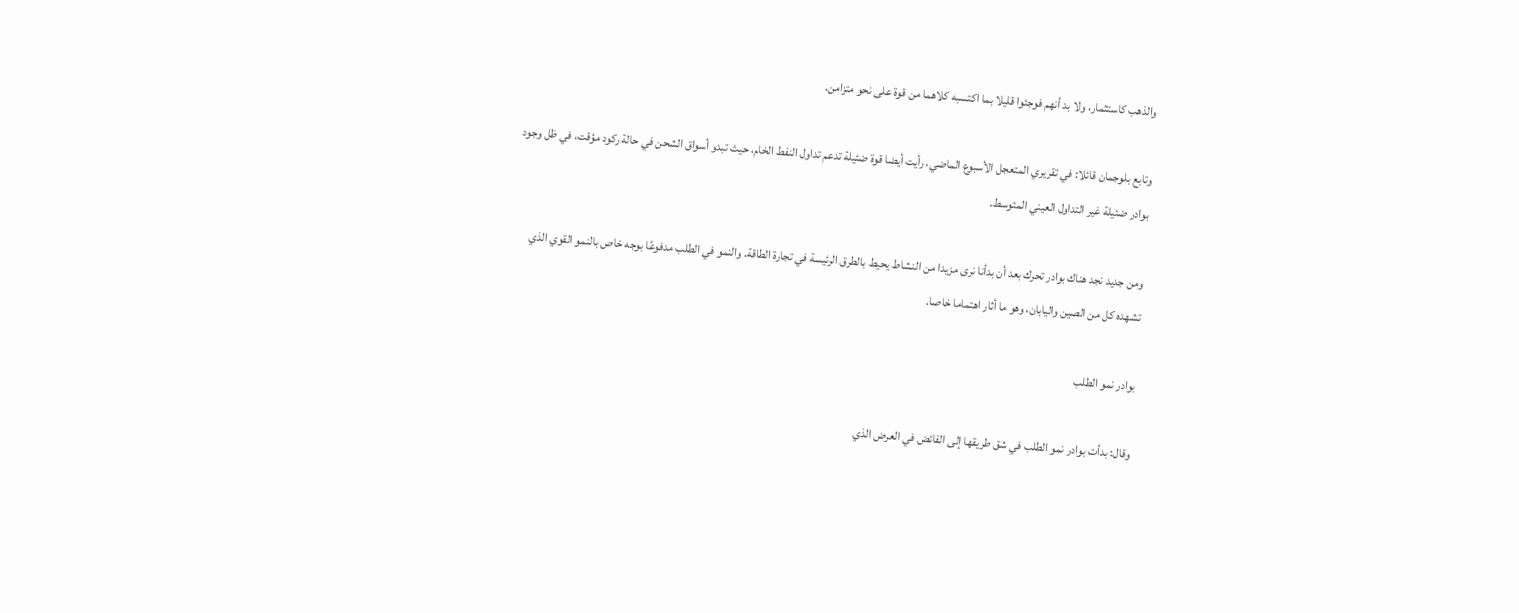والذهب كاستثمار، ولا بد أنهم فوجئوا قليلا بما اكتسبه كلاهما من قوة على نحو متزامن.

وتابع بلوجمان قائلا: في تقريري المتعجل الأسبوع الماضي، رأيت أيضا قوة ضئيلة تدعم تداول النفط الخام، حيث تبدو أسواق الشحن في حالة ركود مؤقت، في ظل وجود بوادر ضئيلة غير التداول العيني المتوسط.

ومن جديد نجد هناك بوادر تحرك بعد أن بدأنا نرى مزيدا من النشاط يحيط بالطرق الرئيسة في تجارة الطاقة. والنمو في الطلب مدفوعًا بوجه خاص بالنمو القوي الذي تشهده كل من الصين واليابان، وهو ما أثار اهتماما خاصا.

بوادر نمو الطلب

وقال: بدأت بوادر نمو الطلب في شق طريقها إلى الفائض في العرض الذي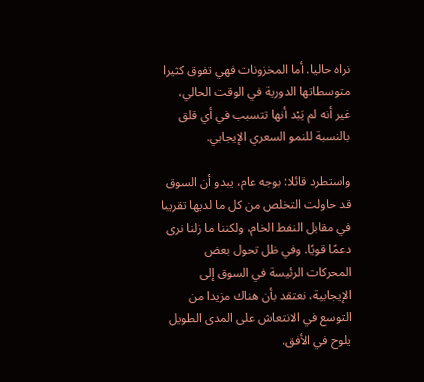نراه حاليا. أما المخزونات فهي تفوق كثيرا متوسطاتها الدورية في الوقت الحالي، غير أنه لم يَبْد أنها تتسبب في أي قلق بالنسبة للنمو السعري الإيجابي.

واستطرد قائلا: بوجه عام، يبدو أن السوق قد حاولت التخلص من كل ما لديها تقريبا في مقابل النفط الخام، ولكننا ما زلنا نرى دعمًا قويًا. وفي ظل تحول بعض المحركات الرئيسة في السوق إلى الإيجابية، نعتقد بأن هناك مزيدا من التوسع في الانتعاش على المدى الطويل يلوح في الأفق.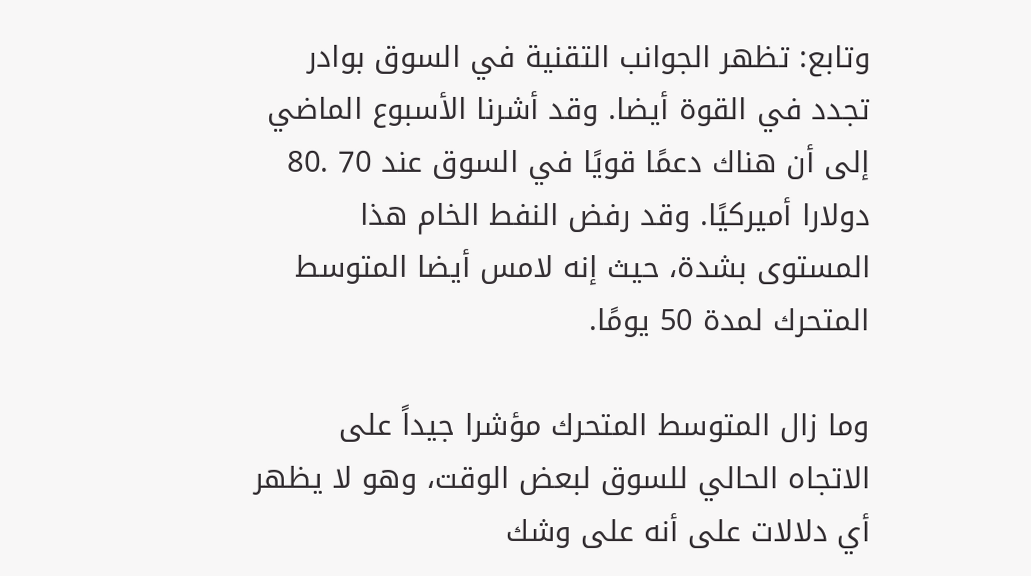وتابع: تظهر الجوانب التقنية في السوق بوادر تجدد في القوة أيضا. وقد أشرنا الأسبوع الماضي إلى أن هناك دعمًا قويًا في السوق عند 70 .80 دولارا أميركيًا. وقد رفض النفط الخام هذا المستوى بشدة، حيث إنه لامس أيضا المتوسط المتحرك لمدة 50 يومًا.

وما زال المتوسط المتحرك مؤشرا جيداً على الاتجاه الحالي للسوق لبعض الوقت، وهو لا يظهر أي دلالات على أنه على وشك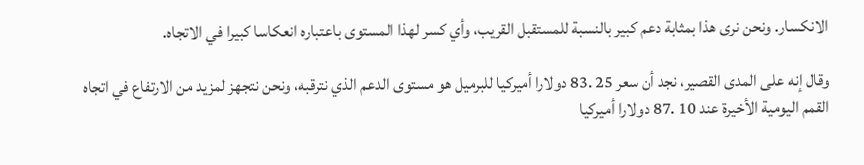الانكسار. ونحن نرى هذا بمثابة دعم كبير بالنسبة للمستقبل القريب، وأي كسر لهذا المستوى باعتباره انعكاسا كبيرا في الاتجاه.

وقال إنه على المدى القصير، نجد أن سعر 25 .83 دولارا أميركيا للبرميل هو مستوى الدعم الذي نترقبه، ونحن نتجهز لمزيد من الارتفاع في اتجاه القمم اليومية الأخيرة عند 10 .87 دولارا أميركيا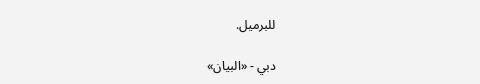للبرميل.

دبي - «البيان»